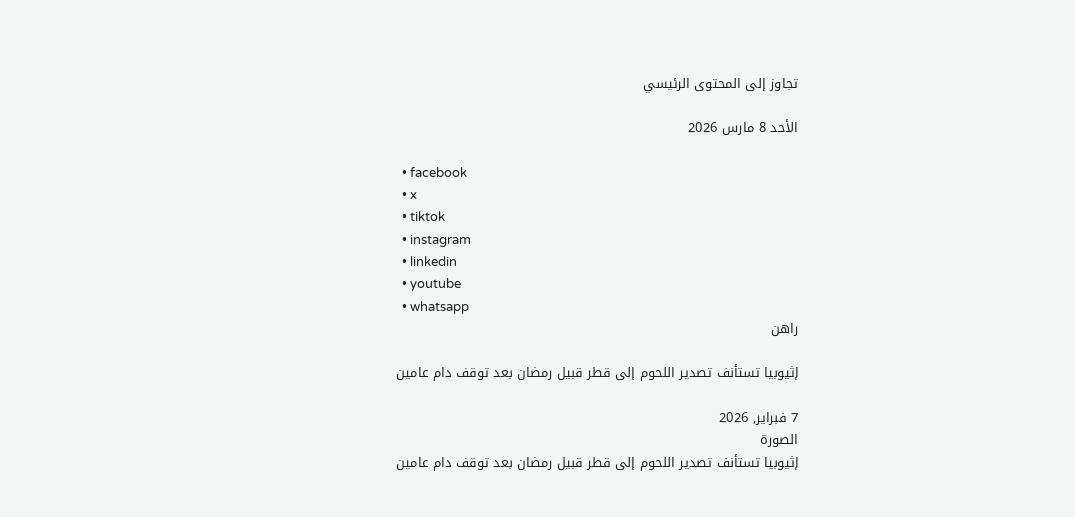تجاوز إلى المحتوى الرئيسي

الأحد 8 مارس 2026

  • facebook
  • x
  • tiktok
  • instagram
  • linkedin
  • youtube
  • whatsapp
راهن

إثيوبيا تستأنف تصدير اللحوم إلى قطر قبيل رمضان بعد توقف دام عامين

7 فبراير, 2026
الصورة
إثيوبيا تستأنف تصدير اللحوم إلى قطر قبيل رمضان بعد توقف دام عامين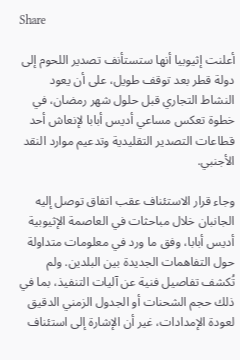Share

أعلنت إثيوبيا أنها ستستأنف تصدير اللحوم إلى دولة قطر بعد توقف طويل، على أن يعود النشاط التجاري قبل حلول شهر رمضان، في خطوة تعكس مساعي أديس أبابا لإنعاش أحد قطاعات التصدير التقليدية وتدعيم موارد النقد الأجنبي.

وجاء قرار الاستئناف عقب اتفاق توصل إليه الجانبان خلال مباحثات في العاصمة الإثيوبية أديس أبابا، وفق ما ورد في معلومات متداولة حول التفاهمات الجديدة بين البلدين. ولم تُكشف تفاصيل فنية عن آليات التنفيذ، بما في ذلك حجم الشحنات أو الجدول الزمني الدقيق لعودة الإمدادات، غير أن الإشارة إلى استئناف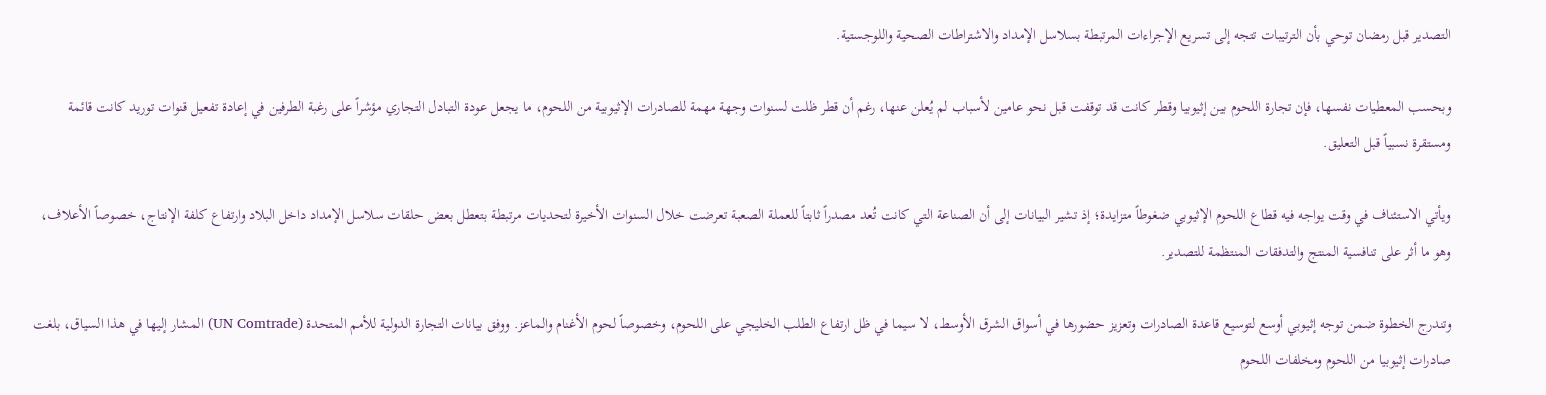التصدير قبل رمضان توحي بأن الترتيبات تتجه إلى تسريع الإجراءات المرتبطة بسلاسل الإمداد والاشتراطات الصحية واللوجستية.

وبحسب المعطيات نفسها، فإن تجارة اللحوم بين إثيوبيا وقطر كانت قد توقفت قبل نحو عامين لأسباب لم يُعلن عنها، رغم أن قطر ظلت لسنوات وجهة مهمة للصادرات الإثيوبية من اللحوم، ما يجعل عودة التبادل التجاري مؤشراً على رغبة الطرفين في إعادة تفعيل قنوات توريد كانت قائمة ومستقرة نسبياً قبل التعليق.

ويأتي الاستئناف في وقت يواجه فيه قطاع اللحوم الإثيوبي ضغوطاً متزايدة؛ إذ تشير البيانات إلى أن الصناعة التي كانت تُعد مصدراً ثابتاً للعملة الصعبة تعرضت خلال السنوات الأخيرة لتحديات مرتبطة بتعطل بعض حلقات سلاسل الإمداد داخل البلاد وارتفاع كلفة الإنتاج، خصوصاً الأعلاف، وهو ما أثر على تنافسية المنتج والتدفقات المنتظمة للتصدير.

وتندرج الخطوة ضمن توجه إثيوبي أوسع لتوسيع قاعدة الصادرات وتعزيز حضورها في أسواق الشرق الأوسط، لا سيما في ظل ارتفاع الطلب الخليجي على اللحوم، وخصوصاً لحوم الأغنام والماعز. ووفق بيانات التجارة الدولية للأمم المتحدة (UN Comtrade) المشار إليها في هذا السياق، بلغت صادرات إثيوبيا من اللحوم ومخلفات اللحوم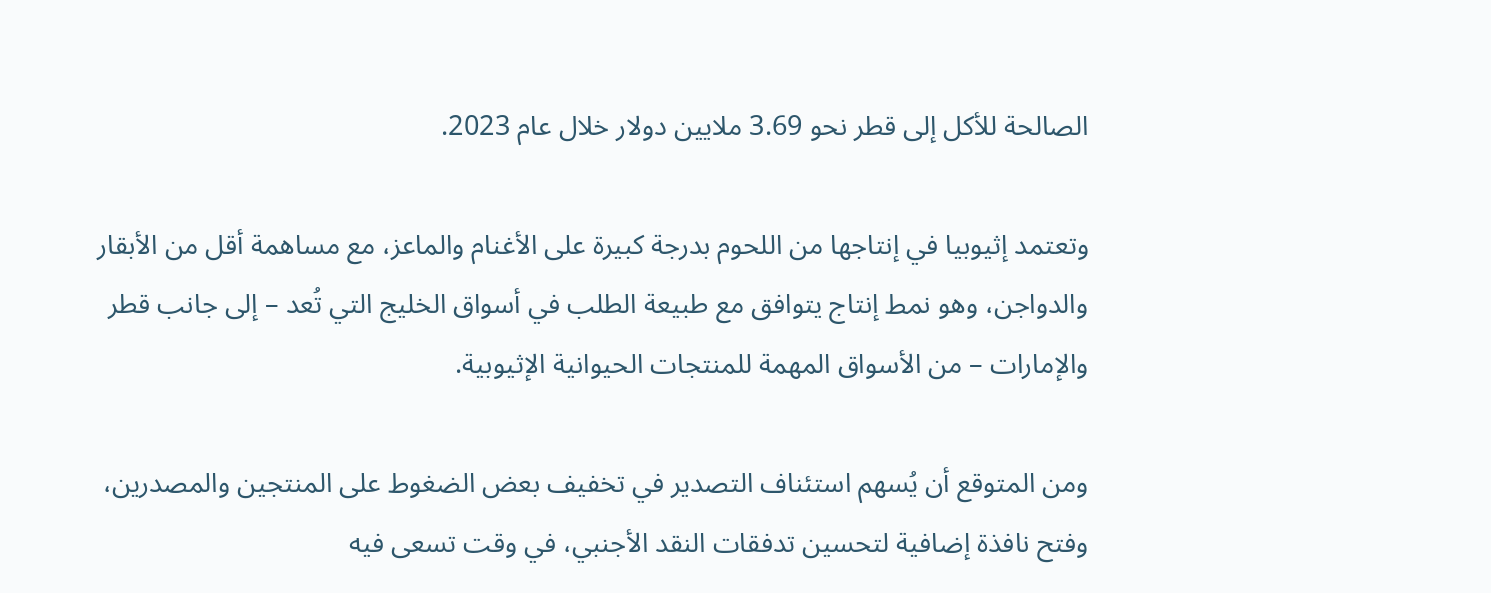الصالحة للأكل إلى قطر نحو 3.69 ملايين دولار خلال عام 2023.

وتعتمد إثيوبيا في إنتاجها من اللحوم بدرجة كبيرة على الأغنام والماعز، مع مساهمة أقل من الأبقار والدواجن، وهو نمط إنتاج يتوافق مع طبيعة الطلب في أسواق الخليج التي تُعد – إلى جانب قطر والإمارات – من الأسواق المهمة للمنتجات الحيوانية الإثيوبية.

ومن المتوقع أن يُسهم استئناف التصدير في تخفيف بعض الضغوط على المنتجين والمصدرين، وفتح نافذة إضافية لتحسين تدفقات النقد الأجنبي، في وقت تسعى فيه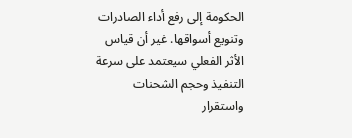الحكومة إلى رفع أداء الصادرات وتنويع أسواقها. غير أن قياس الأثر الفعلي سيعتمد على سرعة التنفيذ وحجم الشحنات واستقرار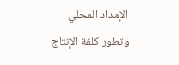الإمداد المحلي وتطور كلفة الإنتاج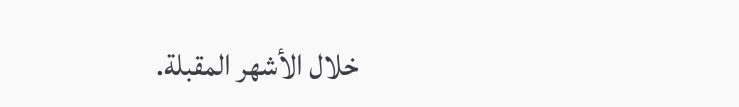خلال الأشهر المقبلة.